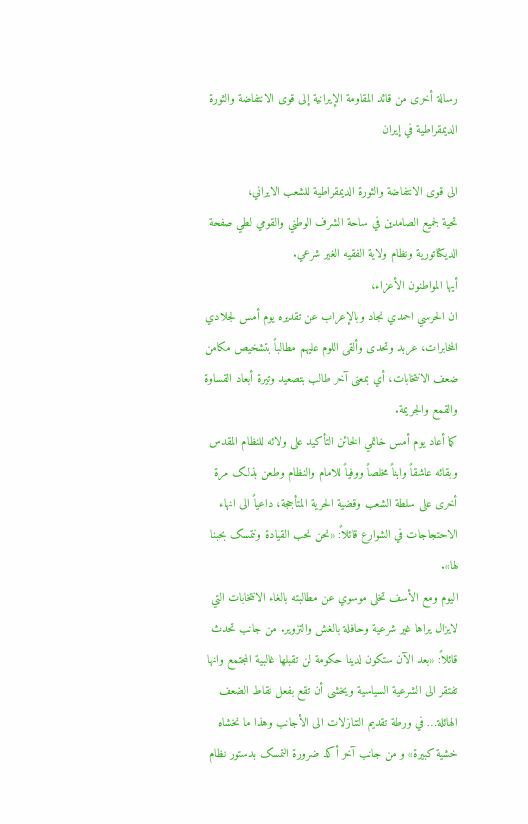رسالة أخری من قائد المقاومة الإيرانية إلی قوی الانتفاضة والثورة الديمقراطية في إيران

الی قوی الانتفاضة والثورة الديمقراطية للشعب الايراني،
تحية لجميع الصامدين في ساحة الشرف الوطني والقومي لطي صفحة الديکتاتورية ونظام ولاية الفقيه الغير شرعي.
أيها المواطنون الأعزاء،
ان الحرسي احمدي نجاد وبالإعراب عن تقديره يوم أمس لجلادي المخابرات، عربد وتحدی وألقی اللوم عليهم مطالباً بتشخيص مکامن ضعف الانتخابات، أي بمعنی آخر طالب بتصعيد وتيرة أبعاد القساوة والقمع والجريمة.
کما أعاد يوم أمس خاتمي الخائن التأکيد علی ولائه للنظام المقدس وبقائه عاشقاً وابناً مخلصاً ووفياً للامام والنظام وطعن بذلک مرة أخری علی سلطة الشعب وقضية الحرية المتأججة، داعياً الی انهاء الاحتجاجات في الشوارع قائلاً: «نحن نحب القيادة ونتمسک بحبنا لها».
اليوم ومع الأسف تخلی موسوي عن مطالبته بالغاء الانتخابات التي لايزال يراها غير شرعية وحافلة بالغش والتزوير. من جانب تحدث قائلاً: «بعد الآن ستکون لدينا حکومة لن تقبلها غالبية المجتمع وانها تفتقر الی الشرعية السياسية ويخشی أن تقع بفعل نقاط الضعف الهائلة… في ورطة تقديم التنازلات الی الأجانب وهذا ما نخشاه خشية کبيرة» و من جانب آخر أکد ضرورة التمسک بدستور نظام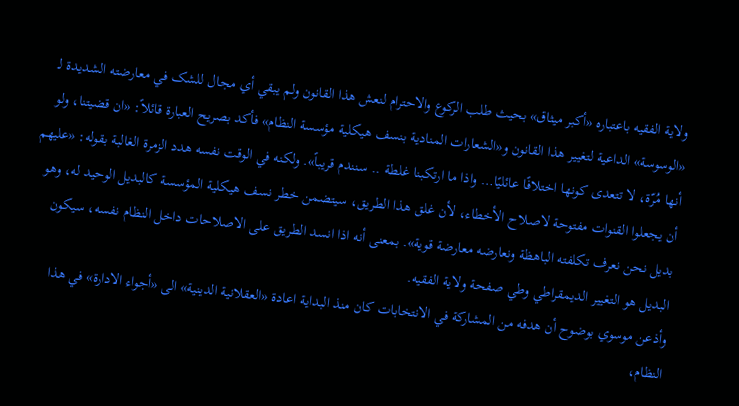ولاية الفقيه باعتباره «أکبر ميثاق» بحيث طلب الرکوع والاحترام لنعش هذا القانون ولم يبقي أي مجال للشک في معارضته الشديدة لـ «الوسوسة» الداعية لتغيير هذا القانون و«الشعارات المنادية بنسف هيکلية مؤسسة النظام» فأکد بصريح العبارة قائلاً: «ان قضيتنا، ولو أنها مُرّة، لا تتعدی کونها اختلافًا عائليًا… واذا ما ارتکبنا غلطة .. سنندم قريباً». ولکنه في الوقت نفسه هدد الزمرة الغالبة بقوله: «عليهم أن يجعلوا القنوات مفتوحة لاصلاح الأخطاء، لأن غلق هذا الطريق، سيتضمن خطر نسف هيکلية المؤسسة کالبديل الوحيد له، وهو بديل نحن نعرف تکلفته الباهظة ونعارضه معارضة قوية». بمعنی أنه اذا انسد الطريق علی الاصلاحات داخل النظام نفسه، سيکون البديل هو التغيير الديمقراطي وطي صفحة ولاية الفقيه.
وأذعن موسوي بوضوح أن هدفه من المشارکة في الانتخابات کان منذ البداية اعادة «العقلانية الدينية» الی «أجواء الادارة» في هذا النظام،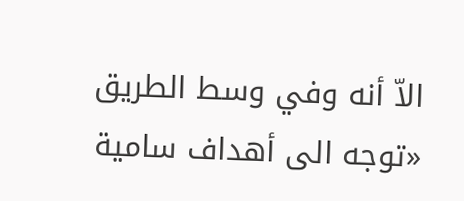الاّ أنه وفي وسط الطريق «توجه الی أهداف سامية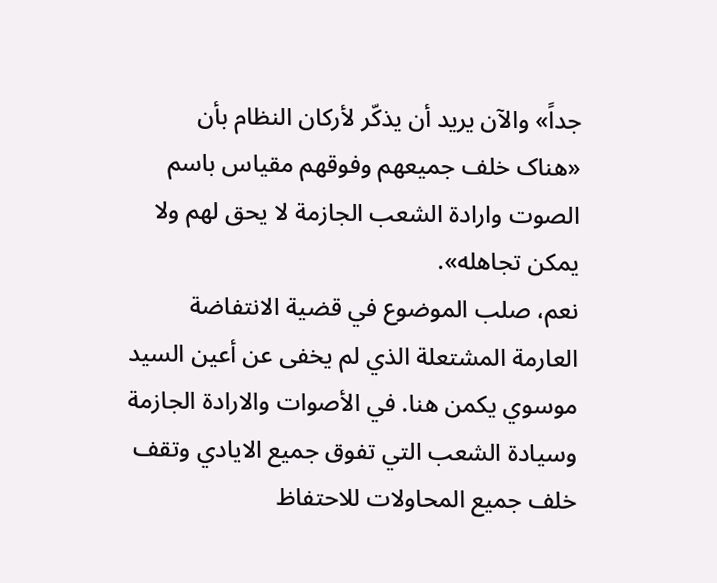جداً» والآن يريد أن يذکّر لأرکان النظام بأن «هناک خلف جميعهم وفوقهم مقياس باسم الصوت وارادة الشعب الجازمة لا يحق لهم ولا يمکن تجاهله».
نعم، صلب الموضوع في قضية الانتفاضة العارمة المشتعلة الذي لم يخفی عن أعين السيد موسوي يکمن هنا. في الأصوات والارادة الجازمة وسيادة الشعب التي تفوق جميع الايادي وتقف خلف جميع المحاولات للاحتفاظ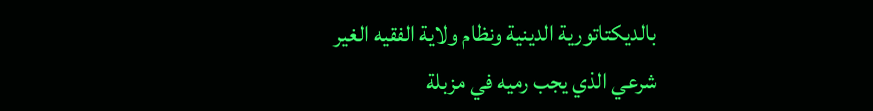بالديکتاتورية الدينية ونظام ولاية الفقيه الغير شرعي الذي يجب رميه في مزبلة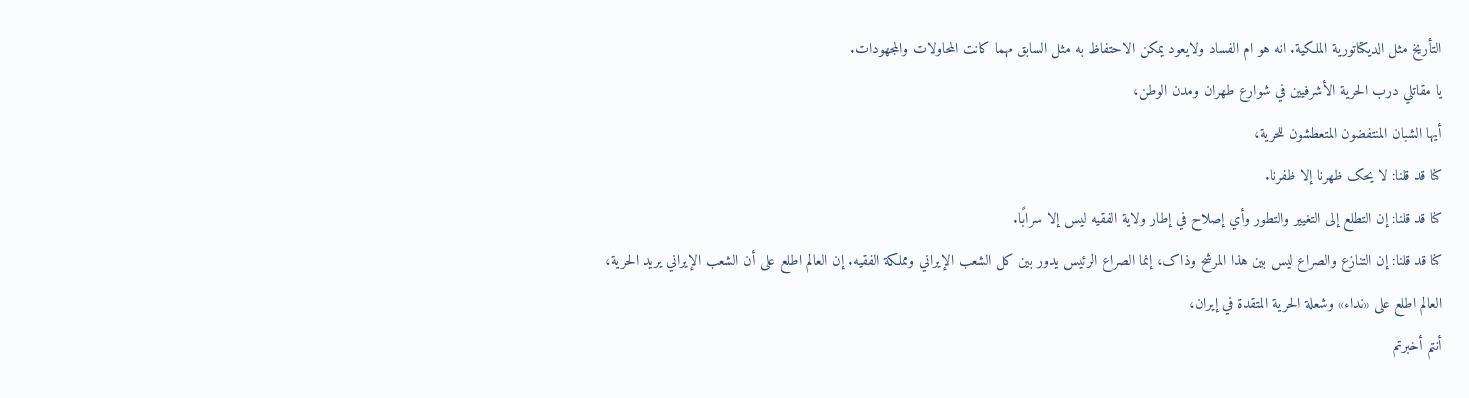التأريخ مثل الديکتاتورية الملکية. انه هو ام الفساد ولايعود يمکن الاحتفاظ به مثل السابق مهما کانت المحاولات والمجهودات.
يا مقاتلي درب الحرية الأشرفيين في شوارع طهران ومدن الوطن،
أيها الشبان المنتفضون المتعطشون للحرية،
کنا قد قلنا: لا يحک ظهرنا إلا ظفرنا.
کنا قد قلنا: إن التطلع إلی التغيير والتطور وأي إصلاح في إطار ولاية الفقيه ليس إلا سرابًا.
کنا قد قلنا: إن التنازع والصراع ليس بين هذا المرشح وذاک، إنما الصراع الرئيس يدور بين کل الشعب الإيراني ومملکة الفقيه. إن العالم اطلع علی أن الشعب الإيراني يريد الحرية،
العالم اطلع علی «نداء» وشعلة الحرية المتقدة في إيران،
أنتم أخبرتم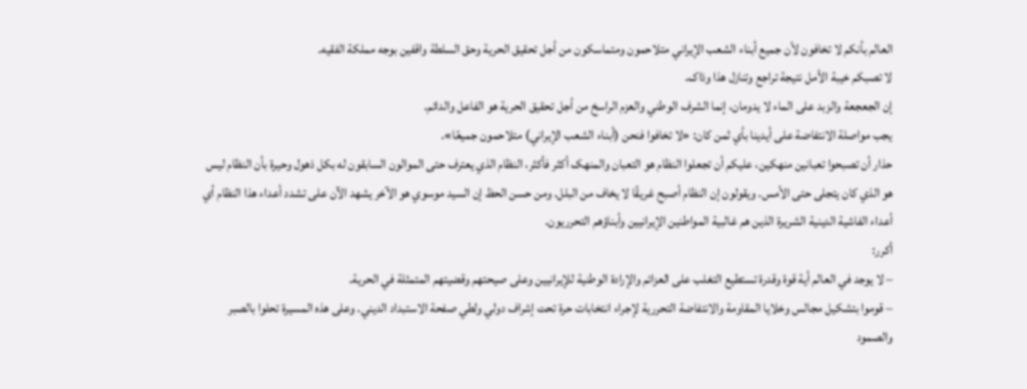العالم بأنکم لا تخافون لأن جميع أبناء الشعب الإيراني متلاحمون ومتماسکون من أجل تحقيق الحرية وحق السلطة واقفين بوجه مملکة الفقيه.
لا تصبکم خيبة الأمل نتيجة تراجع وتنازل هذا وذاک.
إن الجعجعة والزبد علی الماء لا يدومان، إنما الشرف الوطني والعزم الراسخ من أجل تحقيق الحرية هو الفاعل والدائم.
يجب مواصلة الانتفاضة علی أيدينا بأي ثمن کان: «لا تخافوا فنحن (أبناء الشعب الإيراني) متلاحمون جميعًا».
حذار أن تصبحوا تعبانين منهکين، عليکم أن تجعلوا النظام هو التعبان والمنهک أکثر فأکثر، النظام الذي يعترف حتی الموالون السابقون له بکل ذهول وحيرة بأن النظام ليس هو الذي کان يتجلی حتی الأمس. ويقولون إن النظام أصبح غريقًا لا يخاف من البلل. ومن حسن الحظ إن السيد موسوي هو الآخر يشهد الآن علی تشدد أعداء هذا النظام أي أعداء الفاشية الدينية الشريرة الذين هم غالبية المواطنين الإيرانيين وأبناؤهم التحرريون.
أکرر:
– لا يوجد في العالم أية قوة وقدرة تستطيع التغلب علی العزائم والإرادة الوطنية للإيرانيين وعلی صيحتهم وقضيتهم المتمثلة في الحرية.
– قوموا بتشکيل مجالس وخلايا المقاومة والانتفاضة التحررية لإجراء انتخابات حرة تحت إشراف دولي ولطي صفحة الاستبداد الديني. وعلی هذه المسيرة تحلوا بالصبر والصمود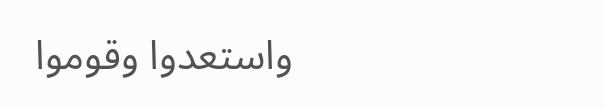واستعدوا وقوموا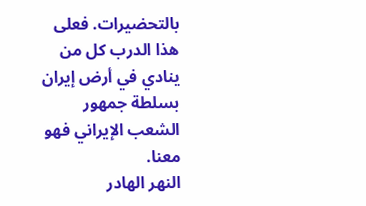بالتحضيرات. فعلی هذا الدرب کل من ينادي في أرض إيران بسلطة جمهور الشعب الإيراني فهو معنا.
النهر الهادر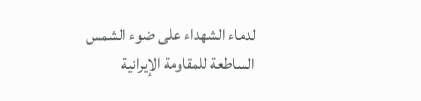لدماء الشهداء علی ضوء الشمس الساطعة للمقاومة الإيرانية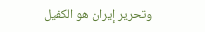وتحرير إيران هو الکفيل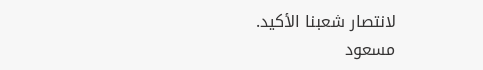لانتصار شعبنا الأکيد.
مسعود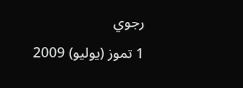رجوي
1 تموز (يوليو) 2009